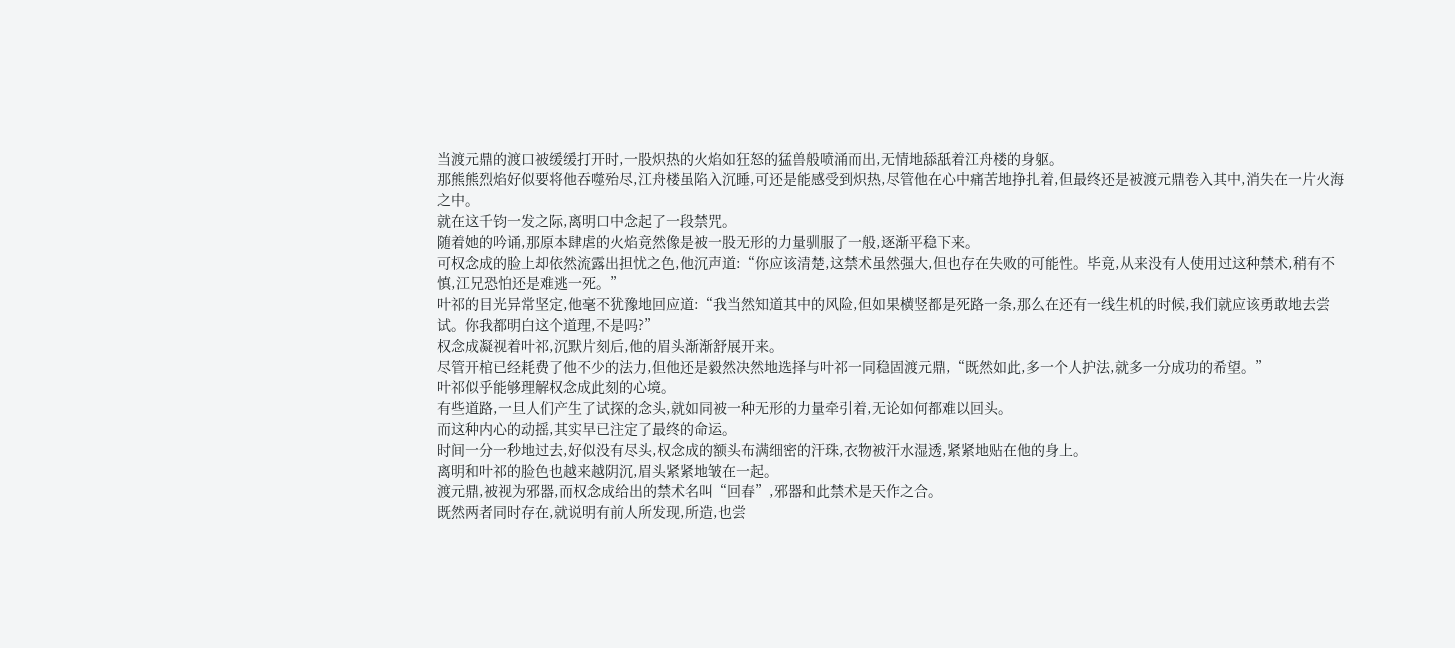当渡元鼎的渡口被缓缓打开时,一股炽热的火焰如狂怒的猛兽般喷涌而出,无情地舔舐着江舟楼的身躯。
那熊熊烈焰好似要将他吞噬殆尽,江舟楼虽陷入沉睡,可还是能感受到炽热,尽管他在心中痛苦地挣扎着,但最终还是被渡元鼎卷入其中,消失在一片火海之中。
就在这千钧一发之际,离明口中念起了一段禁咒。
随着她的吟诵,那原本肆虐的火焰竟然像是被一股无形的力量驯服了一般,逐渐平稳下来。
可权念成的脸上却依然流露出担忧之色,他沉声道:“你应该清楚,这禁术虽然强大,但也存在失败的可能性。毕竟,从来没有人使用过这种禁术,稍有不慎,江兄恐怕还是难逃一死。”
叶祁的目光异常坚定,他毫不犹豫地回应道:“我当然知道其中的风险,但如果横竖都是死路一条,那么在还有一线生机的时候,我们就应该勇敢地去尝试。你我都明白这个道理,不是吗?”
权念成凝视着叶祁,沉默片刻后,他的眉头渐渐舒展开来。
尽管开棺已经耗费了他不少的法力,但他还是毅然决然地选择与叶祁一同稳固渡元鼎,“既然如此,多一个人护法,就多一分成功的希望。”
叶祁似乎能够理解权念成此刻的心境。
有些道路,一旦人们产生了试探的念头,就如同被一种无形的力量牵引着,无论如何都难以回头。
而这种内心的动摇,其实早已注定了最终的命运。
时间一分一秒地过去,好似没有尽头,权念成的额头布满细密的汗珠,衣物被汗水湿透,紧紧地贴在他的身上。
离明和叶祁的脸色也越来越阴沉,眉头紧紧地皱在一起。
渡元鼎,被视为邪器,而权念成给出的禁术名叫“回春”,邪器和此禁术是天作之合。
既然两者同时存在,就说明有前人所发现,所造,也尝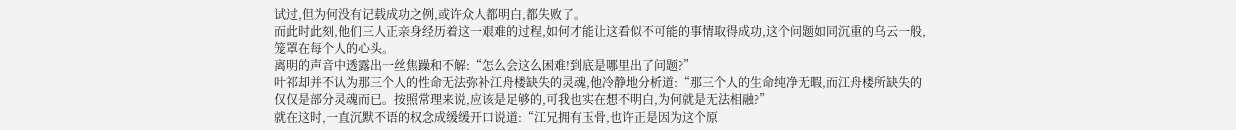试过,但为何没有记载成功之例,或许众人都明白,都失败了。
而此时此刻,他们三人正亲身经历着这一艰难的过程,如何才能让这看似不可能的事情取得成功,这个问题如同沉重的乌云一般,笼罩在每个人的心头。
离明的声音中透露出一丝焦躁和不解:“怎么会这么困难!到底是哪里出了问题?”
叶祁却并不认为那三个人的性命无法弥补江舟楼缺失的灵魂,他冷静地分析道:“那三个人的生命纯净无暇,而江舟楼所缺失的仅仅是部分灵魂而已。按照常理来说,应该是足够的,可我也实在想不明白,为何就是无法相融?”
就在这时,一直沉默不语的权念成缓缓开口说道:“江兄拥有玉骨,也许正是因为这个原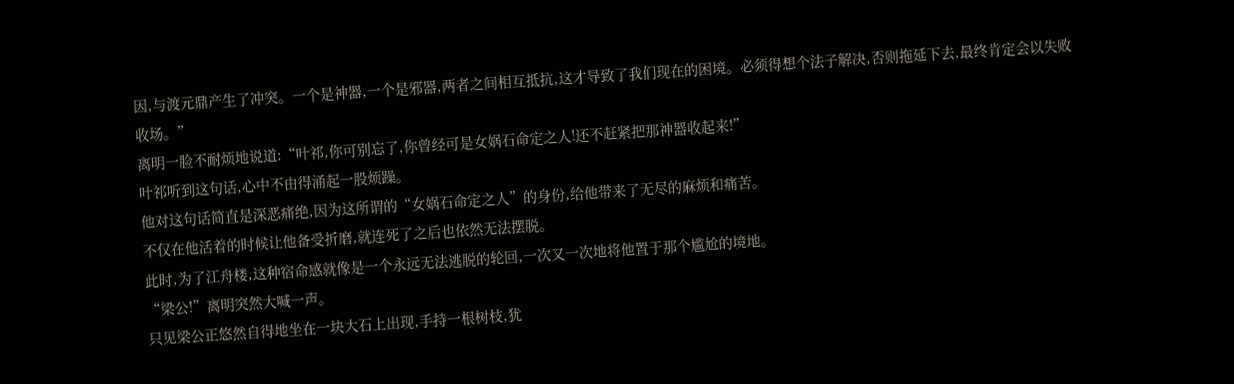因,与渡元鼎产生了冲突。一个是神器,一个是邪器,两者之间相互抵抗,这才导致了我们现在的困境。必须得想个法子解决,否则拖延下去,最终肯定会以失败收场。”
离明一脸不耐烦地说道:“叶祁,你可别忘了,你曾经可是女娲石命定之人!还不赶紧把那神器收起来!”
叶祁听到这句话,心中不由得涌起一股烦躁。
他对这句话简直是深恶痛绝,因为这所谓的“女娲石命定之人”的身份,给他带来了无尽的麻烦和痛苦。
不仅在他活着的时候让他备受折磨,就连死了之后也依然无法摆脱。
此时,为了江舟楼,这种宿命感就像是一个永远无法逃脱的轮回,一次又一次地将他置于那个尴尬的境地。
“梁公!”离明突然大喊一声。
只见梁公正悠然自得地坐在一块大石上出现,手持一根树枝,犹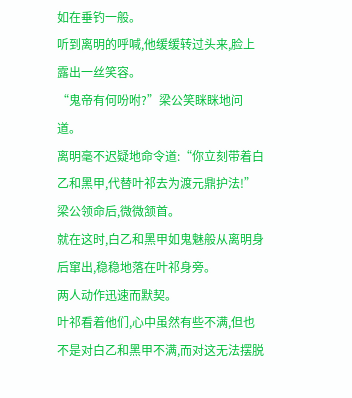如在垂钓一般。
听到离明的呼喊,他缓缓转过头来,脸上露出一丝笑容。
“鬼帝有何吩咐?”梁公笑眯眯地问道。
离明毫不迟疑地命令道:“你立刻带着白乙和黑甲,代替叶祁去为渡元鼎护法!”
梁公领命后,微微颔首。
就在这时,白乙和黑甲如鬼魅般从离明身后窜出,稳稳地落在叶祁身旁。
两人动作迅速而默契。
叶祁看着他们,心中虽然有些不满,但也不是对白乙和黑甲不满,而对这无法摆脱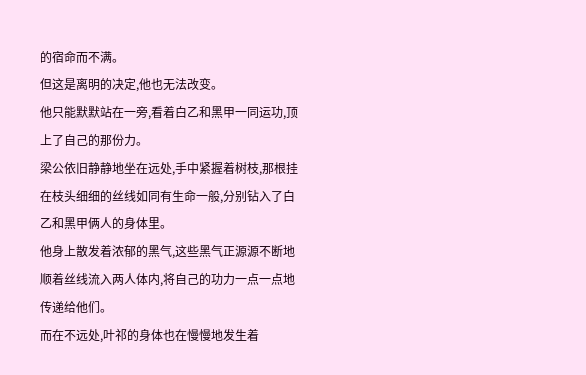的宿命而不满。
但这是离明的决定,他也无法改变。
他只能默默站在一旁,看着白乙和黑甲一同运功,顶上了自己的那份力。
梁公依旧静静地坐在远处,手中紧握着树枝,那根挂在枝头细细的丝线如同有生命一般,分别钻入了白乙和黑甲俩人的身体里。
他身上散发着浓郁的黑气,这些黑气正源源不断地顺着丝线流入两人体内,将自己的功力一点一点地传递给他们。
而在不远处,叶祁的身体也在慢慢地发生着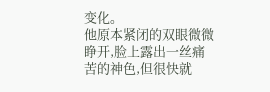变化。
他原本紧闭的双眼微微睁开,脸上露出一丝痛苦的神色,但很快就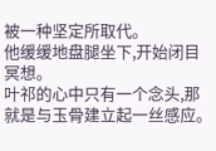被一种坚定所取代。
他缓缓地盘腿坐下,开始闭目冥想。
叶祁的心中只有一个念头,那就是与玉骨建立起一丝感应。